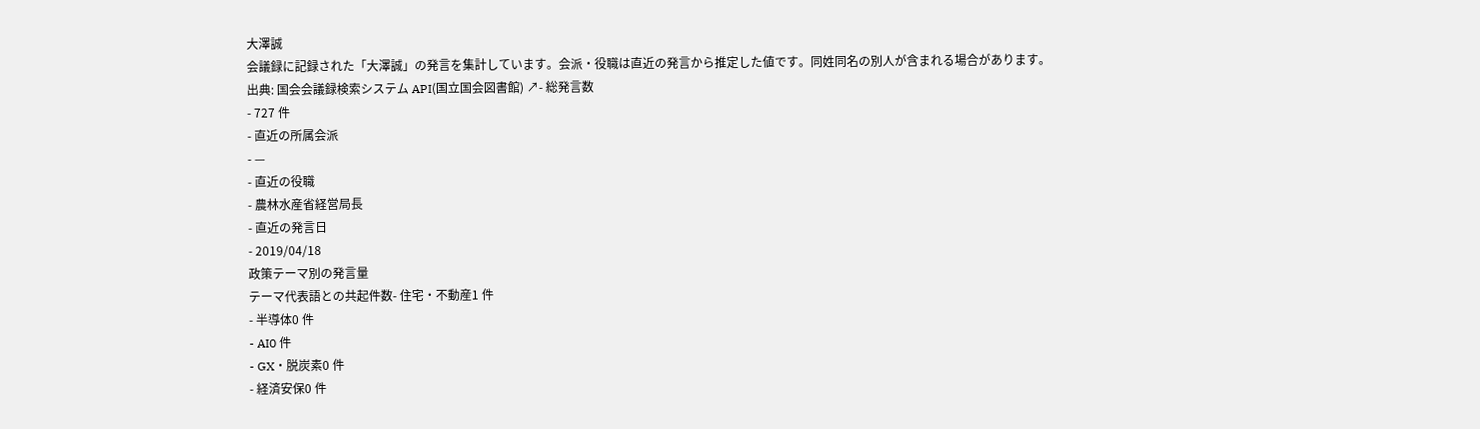大澤誠
会議録に記録された「大澤誠」の発言を集計しています。会派・役職は直近の発言から推定した値です。同姓同名の別人が含まれる場合があります。
出典: 国会会議録検索システム API(国立国会図書館) ↗- 総発言数
- 727 件
- 直近の所属会派
- —
- 直近の役職
- 農林水産省経営局長
- 直近の発言日
- 2019/04/18
政策テーマ別の発言量
テーマ代表語との共起件数- 住宅・不動産1 件
- 半導体0 件
- AI0 件
- GX・脱炭素0 件
- 経済安保0 件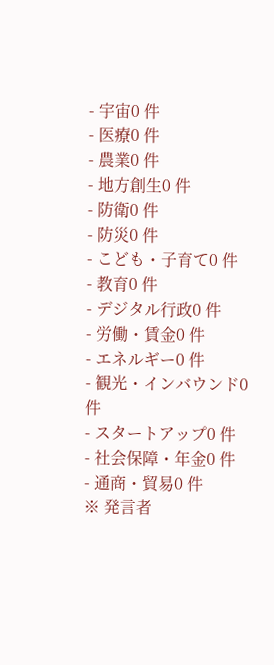- 宇宙0 件
- 医療0 件
- 農業0 件
- 地方創生0 件
- 防衛0 件
- 防災0 件
- こども・子育て0 件
- 教育0 件
- デジタル行政0 件
- 労働・賃金0 件
- エネルギー0 件
- 観光・インバウンド0 件
- スタートアップ0 件
- 社会保障・年金0 件
- 通商・貿易0 件
※ 発言者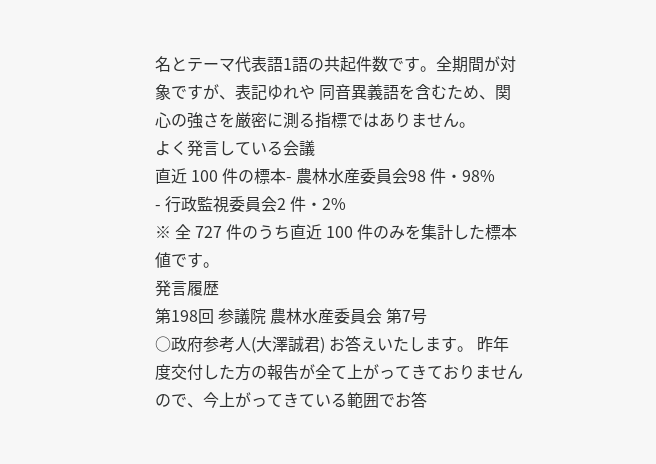名とテーマ代表語1語の共起件数です。全期間が対象ですが、表記ゆれや 同音異義語を含むため、関心の強さを厳密に測る指標ではありません。
よく発言している会議
直近 100 件の標本- 農林水産委員会98 件・98%
- 行政監視委員会2 件・2%
※ 全 727 件のうち直近 100 件のみを集計した標本値です。
発言履歴
第198回 参議院 農林水産委員会 第7号
○政府参考人(大澤誠君) お答えいたします。 昨年度交付した方の報告が全て上がってきておりませんので、今上がってきている範囲でお答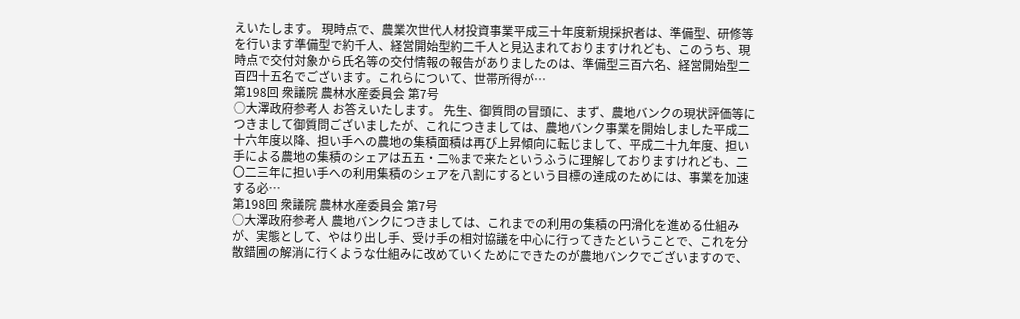えいたします。 現時点で、農業次世代人材投資事業平成三十年度新規採択者は、準備型、研修等を行います準備型で約千人、経営開始型約二千人と見込まれておりますけれども、このうち、現時点で交付対象から氏名等の交付情報の報告がありましたのは、準備型三百六名、経営開始型二百四十五名でございます。これらについて、世帯所得が…
第198回 衆議院 農林水産委員会 第7号
○大澤政府参考人 お答えいたします。 先生、御質問の冒頭に、まず、農地バンクの現状評価等につきまして御質問ございましたが、これにつきましては、農地バンク事業を開始しました平成二十六年度以降、担い手への農地の集積面積は再び上昇傾向に転じまして、平成二十九年度、担い手による農地の集積のシェアは五五・二%まで来たというふうに理解しておりますけれども、二〇二三年に担い手への利用集積のシェアを八割にするという目標の達成のためには、事業を加速する必…
第198回 衆議院 農林水産委員会 第7号
○大澤政府参考人 農地バンクにつきましては、これまでの利用の集積の円滑化を進める仕組みが、実態として、やはり出し手、受け手の相対協議を中心に行ってきたということで、これを分散錯圃の解消に行くような仕組みに改めていくためにできたのが農地バンクでございますので、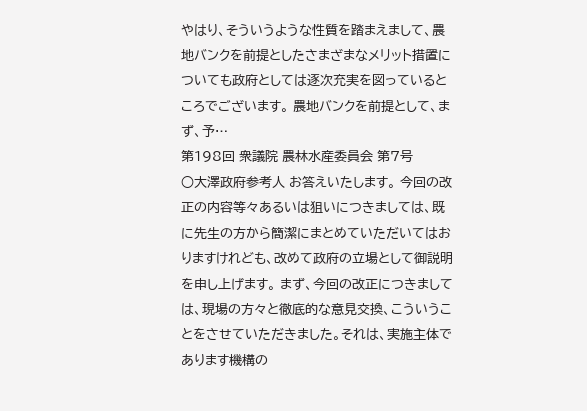やはり、そういうような性質を踏まえまして、農地バンクを前提としたさまざまなメリット措置についても政府としては逐次充実を図っているところでございます。 農地バンクを前提として、まず、予…
第198回 衆議院 農林水産委員会 第7号
○大澤政府参考人 お答えいたします。 今回の改正の内容等々あるいは狙いにつきましては、既に先生の方から簡潔にまとめていただいてはおりますけれども、改めて政府の立場として御説明を申し上げます。 まず、今回の改正につきましては、現場の方々と徹底的な意見交換、こういうことをさせていただきました。それは、実施主体であります機構の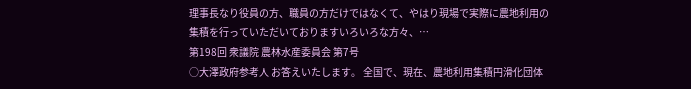理事長なり役員の方、職員の方だけではなくて、やはり現場で実際に農地利用の集積を行っていただいておりますいろいろな方々、…
第198回 衆議院 農林水産委員会 第7号
○大澤政府参考人 お答えいたします。 全国で、現在、農地利用集積円滑化団体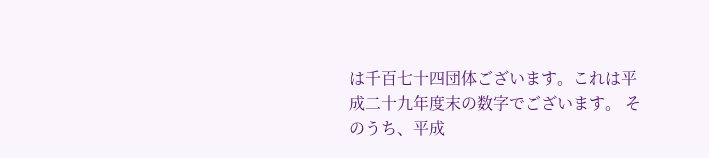は千百七十四団体ございます。これは平成二十九年度末の数字でございます。 そのうち、平成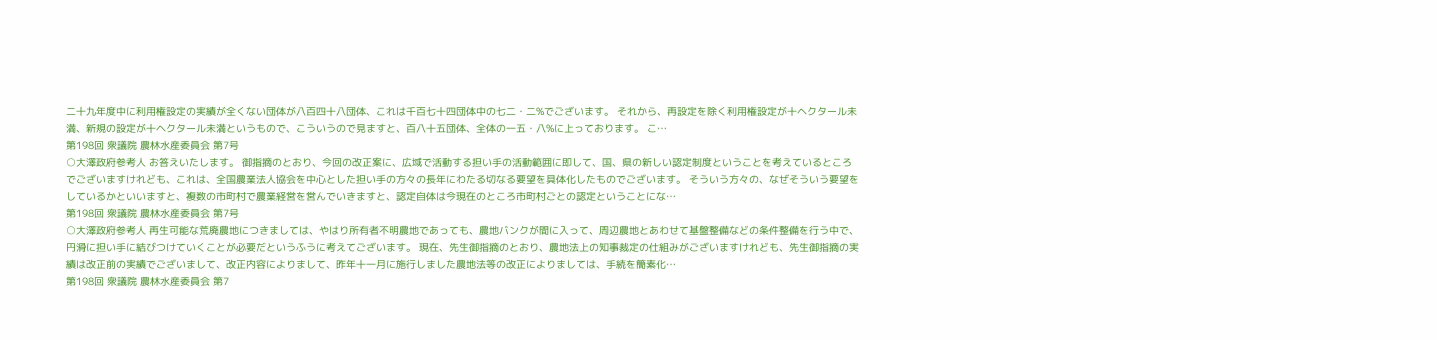二十九年度中に利用権設定の実績が全くない団体が八百四十八団体、これは千百七十四団体中の七二・二%でございます。 それから、再設定を除く利用権設定が十ヘクタール未満、新規の設定が十ヘクタール未満というもので、こういうので見ますと、百八十五団体、全体の一五・八%に上っております。 こ…
第198回 衆議院 農林水産委員会 第7号
○大澤政府参考人 お答えいたします。 御指摘のとおり、今回の改正案に、広域で活動する担い手の活動範囲に即して、国、県の新しい認定制度ということを考えているところでございますけれども、これは、全国農業法人協会を中心とした担い手の方々の長年にわたる切なる要望を具体化したものでございます。 そういう方々の、なぜそういう要望をしているかといいますと、複数の市町村で農業経営を営んでいきますと、認定自体は今現在のところ市町村ごとの認定ということにな…
第198回 衆議院 農林水産委員会 第7号
○大澤政府参考人 再生可能な荒廃農地につきましては、やはり所有者不明農地であっても、農地バンクが間に入って、周辺農地とあわせて基盤整備などの条件整備を行う中で、円滑に担い手に結びつけていくことが必要だというふうに考えてございます。 現在、先生御指摘のとおり、農地法上の知事裁定の仕組みがございますけれども、先生御指摘の実績は改正前の実績でございまして、改正内容によりまして、昨年十一月に施行しました農地法等の改正によりましては、手続を簡素化…
第198回 衆議院 農林水産委員会 第7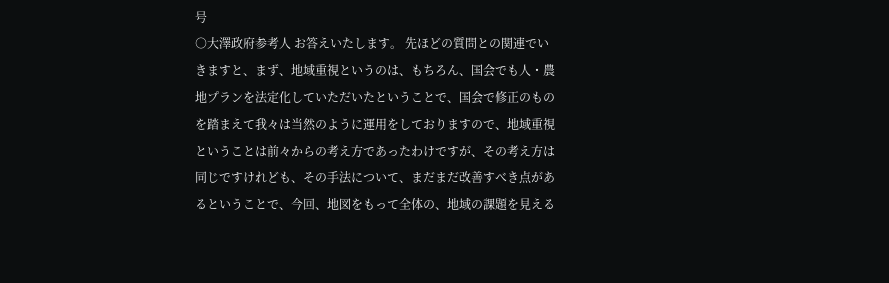号
○大澤政府参考人 お答えいたします。 先ほどの質問との関連でいきますと、まず、地域重視というのは、もちろん、国会でも人・農地プランを法定化していただいたということで、国会で修正のものを踏まえて我々は当然のように運用をしておりますので、地域重視ということは前々からの考え方であったわけですが、その考え方は同じですけれども、その手法について、まだまだ改善すべき点があるということで、今回、地図をもって全体の、地域の課題を見える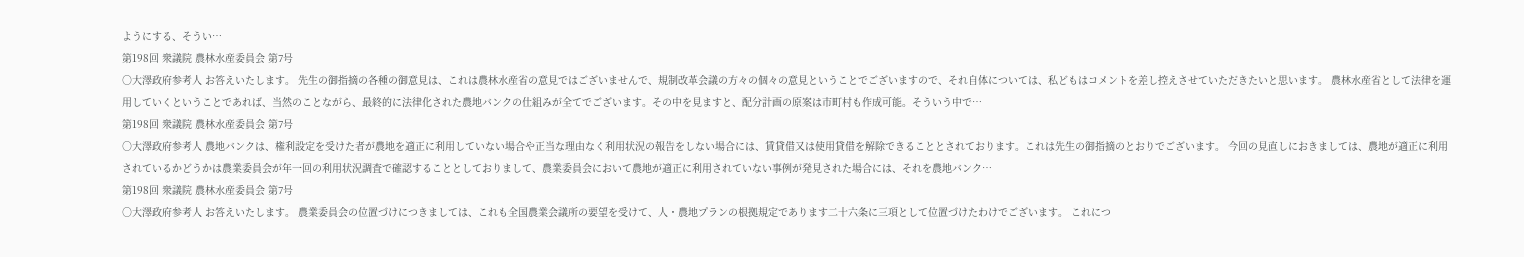ようにする、そうい…
第198回 衆議院 農林水産委員会 第7号
○大澤政府参考人 お答えいたします。 先生の御指摘の各種の御意見は、これは農林水産省の意見ではございませんで、規制改革会議の方々の個々の意見ということでございますので、それ自体については、私どもはコメントを差し控えさせていただきたいと思います。 農林水産省として法律を運用していくということであれば、当然のことながら、最終的に法律化された農地バンクの仕組みが全てでございます。その中を見ますと、配分計画の原案は市町村も作成可能。そういう中で…
第198回 衆議院 農林水産委員会 第7号
○大澤政府参考人 農地バンクは、権利設定を受けた者が農地を適正に利用していない場合や正当な理由なく利用状況の報告をしない場合には、賃貸借又は使用貸借を解除できることとされております。これは先生の御指摘のとおりでございます。 今回の見直しにおきましては、農地が適正に利用されているかどうかは農業委員会が年一回の利用状況調査で確認することとしておりまして、農業委員会において農地が適正に利用されていない事例が発見された場合には、それを農地バンク…
第198回 衆議院 農林水産委員会 第7号
○大澤政府参考人 お答えいたします。 農業委員会の位置づけにつきましては、これも全国農業会議所の要望を受けて、人・農地プランの根拠規定であります二十六条に三項として位置づけたわけでございます。 これにつ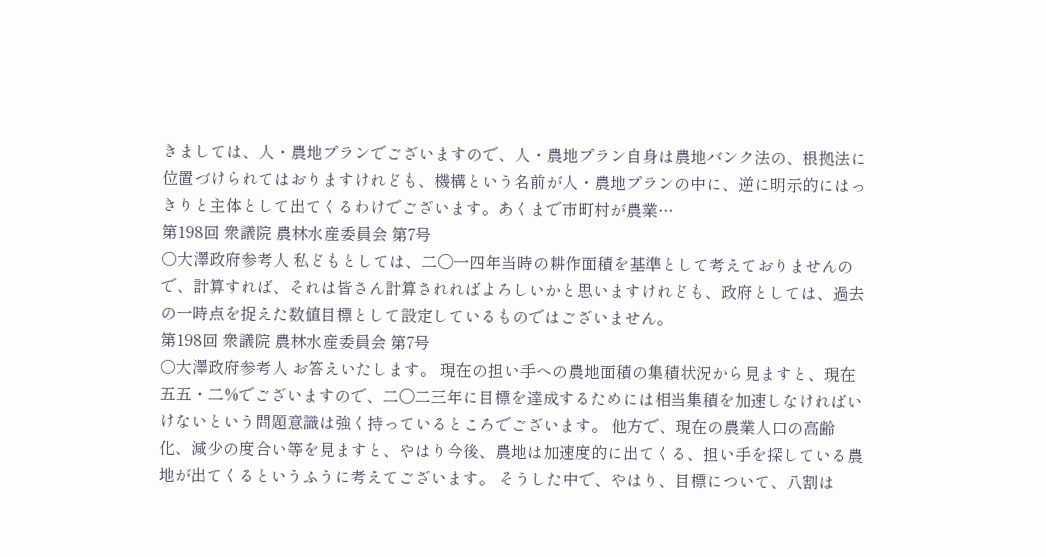きましては、人・農地プランでございますので、人・農地プラン自身は農地バンク法の、根拠法に位置づけられてはおりますけれども、機構という名前が人・農地プランの中に、逆に明示的にはっきりと主体として出てくるわけでございます。あくまで市町村が農業…
第198回 衆議院 農林水産委員会 第7号
○大澤政府参考人 私どもとしては、二〇一四年当時の耕作面積を基準として考えておりませんので、計算すれば、それは皆さん計算されればよろしいかと思いますけれども、政府としては、過去の一時点を捉えた数値目標として設定しているものではございません。
第198回 衆議院 農林水産委員会 第7号
○大澤政府参考人 お答えいたします。 現在の担い手への農地面積の集積状況から見ますと、現在五五・二%でございますので、二〇二三年に目標を達成するためには相当集積を加速しなければいけないという問題意識は強く持っているところでございます。 他方で、現在の農業人口の高齢化、減少の度合い等を見ますと、やはり今後、農地は加速度的に出てくる、担い手を探している農地が出てくるというふうに考えてございます。 そうした中で、やはり、目標について、八割は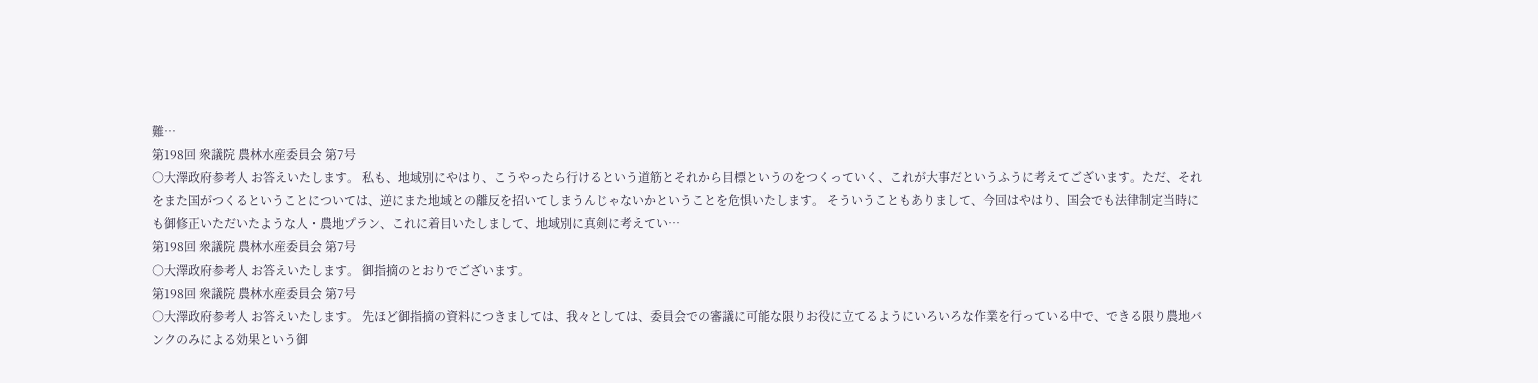難…
第198回 衆議院 農林水産委員会 第7号
○大澤政府参考人 お答えいたします。 私も、地域別にやはり、こうやったら行けるという道筋とそれから目標というのをつくっていく、これが大事だというふうに考えてございます。ただ、それをまた国がつくるということについては、逆にまた地域との離反を招いてしまうんじゃないかということを危惧いたします。 そういうこともありまして、今回はやはり、国会でも法律制定当時にも御修正いただいたような人・農地プラン、これに着目いたしまして、地域別に真剣に考えてい…
第198回 衆議院 農林水産委員会 第7号
○大澤政府参考人 お答えいたします。 御指摘のとおりでございます。
第198回 衆議院 農林水産委員会 第7号
○大澤政府参考人 お答えいたします。 先ほど御指摘の資料につきましては、我々としては、委員会での審議に可能な限りお役に立てるようにいろいろな作業を行っている中で、できる限り農地バンクのみによる効果という御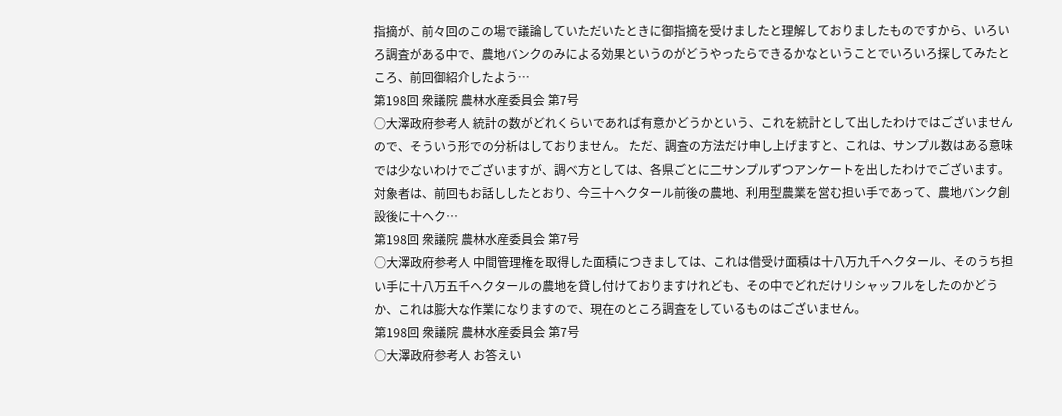指摘が、前々回のこの場で議論していただいたときに御指摘を受けましたと理解しておりましたものですから、いろいろ調査がある中で、農地バンクのみによる効果というのがどうやったらできるかなということでいろいろ探してみたところ、前回御紹介したよう…
第198回 衆議院 農林水産委員会 第7号
○大澤政府参考人 統計の数がどれくらいであれば有意かどうかという、これを統計として出したわけではございませんので、そういう形での分析はしておりません。 ただ、調査の方法だけ申し上げますと、これは、サンプル数はある意味では少ないわけでございますが、調べ方としては、各県ごとに二サンプルずつアンケートを出したわけでございます。対象者は、前回もお話ししたとおり、今三十ヘクタール前後の農地、利用型農業を営む担い手であって、農地バンク創設後に十ヘク…
第198回 衆議院 農林水産委員会 第7号
○大澤政府参考人 中間管理権を取得した面積につきましては、これは借受け面積は十八万九千ヘクタール、そのうち担い手に十八万五千ヘクタールの農地を貸し付けておりますけれども、その中でどれだけリシャッフルをしたのかどうか、これは膨大な作業になりますので、現在のところ調査をしているものはございません。
第198回 衆議院 農林水産委員会 第7号
○大澤政府参考人 お答えい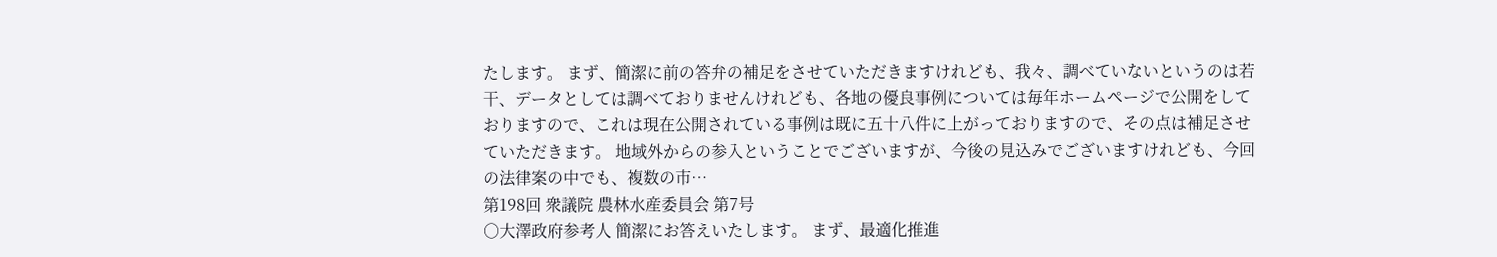たします。 まず、簡潔に前の答弁の補足をさせていただきますけれども、我々、調べていないというのは若干、データとしては調べておりませんけれども、各地の優良事例については毎年ホームページで公開をしておりますので、これは現在公開されている事例は既に五十八件に上がっておりますので、その点は補足させていただきます。 地域外からの参入ということでございますが、今後の見込みでございますけれども、今回の法律案の中でも、複数の市…
第198回 衆議院 農林水産委員会 第7号
○大澤政府参考人 簡潔にお答えいたします。 まず、最適化推進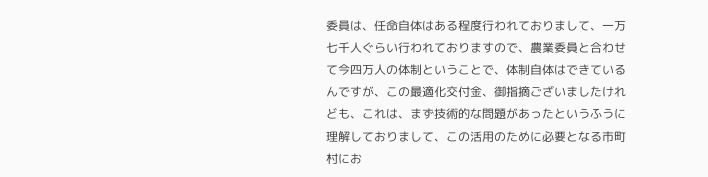委員は、任命自体はある程度行われておりまして、一万七千人ぐらい行われておりますので、農業委員と合わせて今四万人の体制ということで、体制自体はできているんですが、この最適化交付金、御指摘ございましたけれども、これは、まず技術的な問題があったというふうに理解しておりまして、この活用のために必要となる市町村にお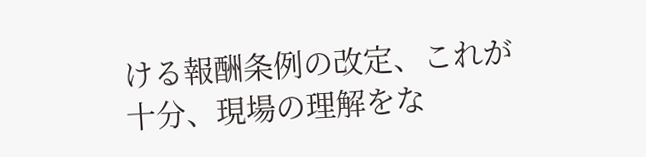ける報酬条例の改定、これが十分、現場の理解をな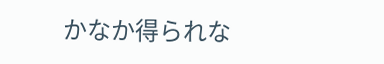かなか得られな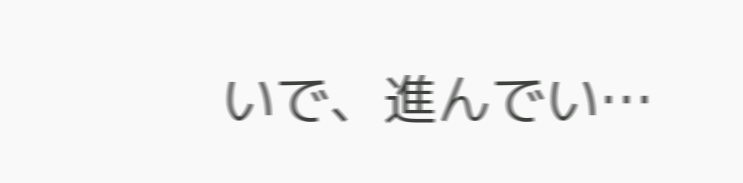いで、進んでい…